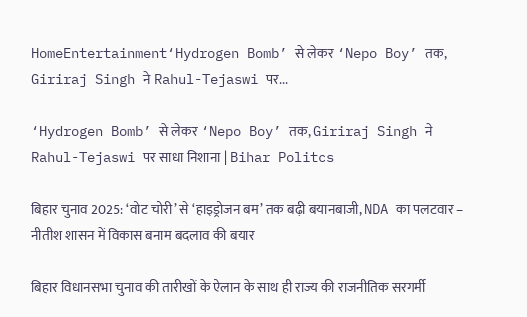HomeEntertainment‘Hydrogen Bomb’ से लेकर ‘Nepo Boy’ तक, Giriraj Singh ने Rahul-Tejaswi पर...

‘Hydrogen Bomb’ से लेकर ‘Nepo Boy’ तक, Giriraj Singh ने Rahul-Tejaswi पर साधा निशाना | Bihar Politcs

बिहार चुनाव 2025: ‘वोट चोरी’ से ‘हाइड्रोजन बम’ तक बढ़ी बयानबाजी, NDA का पलटवार – नीतीश शासन में विकास बनाम बदलाव की बयार

बिहार विधानसभा चुनाव की तारीखों के ऐलान के साथ ही राज्य की राजनीतिक सरगर्मी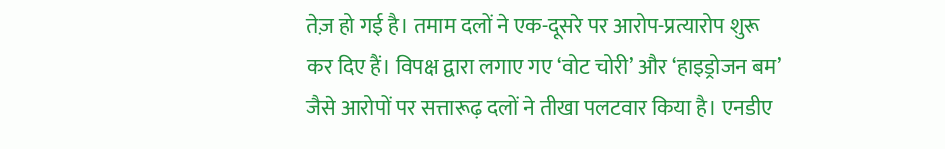तेज़ हो गई है। तमाम दलों ने एक-दूसरे पर आरोप-प्रत्यारोप शुरू कर दिए हैं। विपक्ष द्वारा लगाए गए ‘वोट चोरी’ और ‘हाइड्रोजन बम’ जैसे आरोपों पर सत्तारूढ़ दलों ने तीखा पलटवार किया है। एनडीए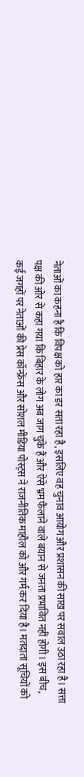नेताओं का कहना है कि विपक्ष को हार का डर सता रहा है, इसलिए वह चुनाव आयोग और प्रशासन की साख पर सवाल उठा रहा है। सत्ता पक्ष की ओर से कहा गया कि बिहार के लोग अब जाग चुके हैं और ऐसे भ्रम फैलाने वाले बयान से जनता प्रभावित नहीं होगी। इस बीच, कई जगहों पर नेताओं की प्रेस कॉन्फ्रेंस और सोशल मीडिया पोस्ट्स ने राजनीतिक माहौल को और गर्म कर दिया है। मतदाता सूचियों को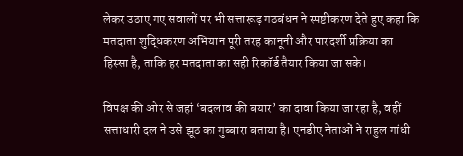लेकर उठाए गए सवालों पर भी सत्तारूढ़ गठबंधन ने स्पष्टीकरण देते हुए कहा कि मतदाता शुद्धिकरण अभियान पूरी तरह कानूनी और पारदर्शी प्रक्रिया का हिस्सा है, ताकि हर मतदाता का सही रिकॉर्ड तैयार किया जा सके।

विपक्ष की ओर से जहां ‘बदलाव की बयार’ का दावा किया जा रहा है, वहीं सत्ताधारी दल ने उसे झूठ का गुब्बारा बताया है। एनडीए नेताओं ने राहुल गांधी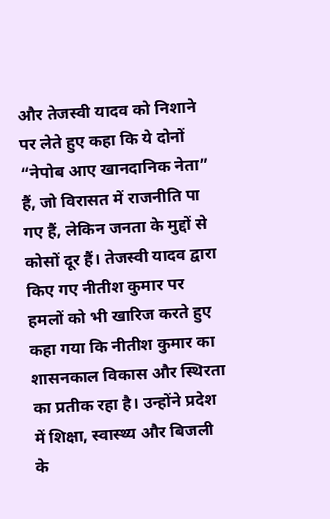और तेजस्वी यादव को निशाने पर लेते हुए कहा कि ये दोनों “नेपोब आए खानदानिक नेता” हैं, जो विरासत में राजनीति पा गए हैं, लेकिन जनता के मुद्दों से कोसों दूर हैं। तेजस्वी यादव द्वारा किए गए नीतीश कुमार पर हमलों को भी खारिज करते हुए कहा गया कि नीतीश कुमार का शासनकाल विकास और स्थिरता का प्रतीक रहा है। उन्होंने प्रदेश में शिक्षा, स्वास्थ्य और बिजली के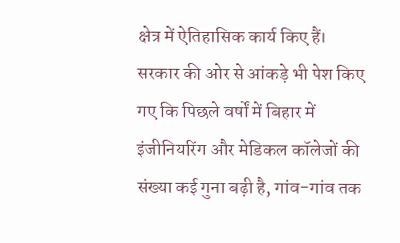क्षेत्र में ऐतिहासिक कार्य किए हैं। सरकार की ओर से आंकड़े भी पेश किए गए कि पिछले वर्षों में बिहार में इंजीनियरिंग और मेडिकल कॉलेजों की संख्या कई गुना बढ़ी है, गांव-गांव तक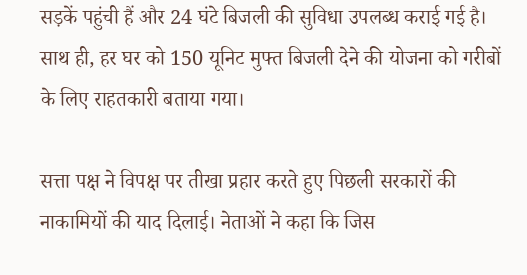सड़कें पहुंची हैं और 24 घंटे बिजली की सुविधा उपलब्ध कराई गई है। साथ ही, हर घर को 150 यूनिट मुफ्त बिजली देने की योजना को गरीबों के लिए राहतकारी बताया गया।

सत्ता पक्ष ने विपक्ष पर तीखा प्रहार करते हुए पिछली सरकारों की नाकामियों की याद दिलाई। नेताओं ने कहा कि जिस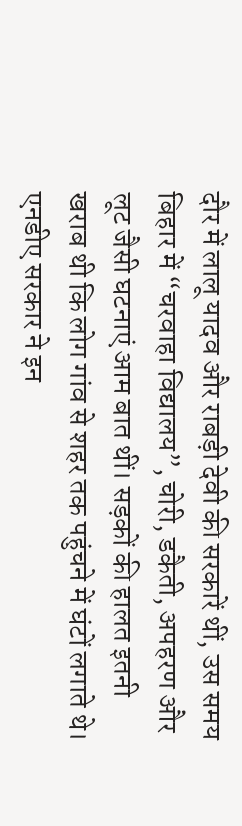दौर में लालू यादव और राबड़ी देवी की सरकारें थीं, उस समय बिहार में “चरवाहा विद्यालय”, चोरी, डकैती, अपहरण और लूट जैसी घटनाएं आम बात थीं। सड़कों की हालत इतनी खराब थी कि लोग गांव से शहर तक पहुंचने में घंटों लगाते थे। एनडीए सरकार ने इन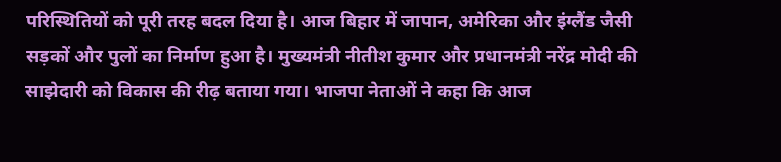परिस्थितियों को पूरी तरह बदल दिया है। आज बिहार में जापान, अमेरिका और इंग्लैंड जैसी सड़कों और पुलों का निर्माण हुआ है। मुख्यमंत्री नीतीश कुमार और प्रधानमंत्री नरेंद्र मोदी की साझेदारी को विकास की रीढ़ बताया गया। भाजपा नेताओं ने कहा कि आज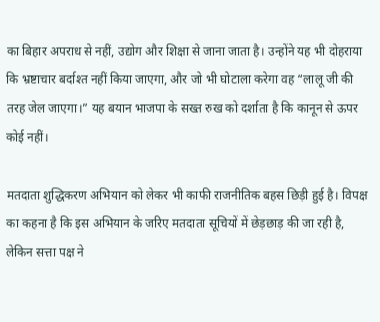का बिहार अपराध से नहीं, उद्योग और शिक्षा से जाना जाता है। उन्होंने यह भी दोहराया कि भ्रष्टाचार बर्दाश्त नहीं किया जाएगा, और जो भी घोटाला करेगा वह “लालू जी की तरह जेल जाएगा।” यह बयान भाजपा के सख्त रुख को दर्शाता है कि कानून से ऊपर कोई नहीं।

मतदाता शुद्धिकरण अभियान को लेकर भी काफी राजनीतिक बहस छिड़ी हुई है। विपक्ष का कहना है कि इस अभियान के जरिए मतदाता सूचियों में छेड़छाड़ की जा रही है, लेकिन सत्ता पक्ष ने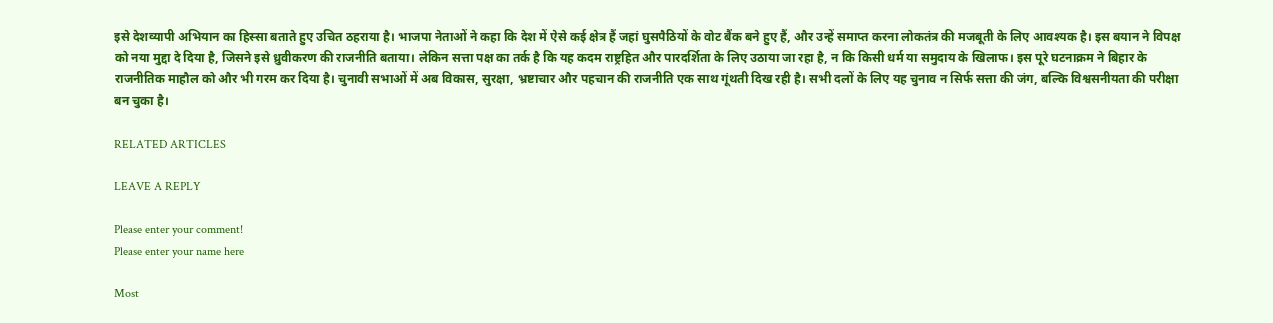इसे देशव्यापी अभियान का हिस्सा बताते हुए उचित ठहराया है। भाजपा नेताओं ने कहा कि देश में ऐसे कई क्षेत्र हैं जहां घुसपैठियों के वोट बैंक बने हुए हैं, और उन्हें समाप्त करना लोकतंत्र की मजबूती के लिए आवश्यक है। इस बयान ने विपक्ष को नया मुद्दा दे दिया है, जिसने इसे ध्रुवीकरण की राजनीति बताया। लेकिन सत्ता पक्ष का तर्क है कि यह कदम राष्ट्रहित और पारदर्शिता के लिए उठाया जा रहा है, न कि किसी धर्म या समुदाय के खिलाफ। इस पूरे घटनाक्रम ने बिहार के राजनीतिक माहौल को और भी गरम कर दिया है। चुनावी सभाओं में अब विकास, सुरक्षा, भ्रष्टाचार और पहचान की राजनीति एक साथ गूंथती दिख रही है। सभी दलों के लिए यह चुनाव न सिर्फ सत्ता की जंग, बल्कि विश्वसनीयता की परीक्षा बन चुका है।

RELATED ARTICLES

LEAVE A REPLY

Please enter your comment!
Please enter your name here

Most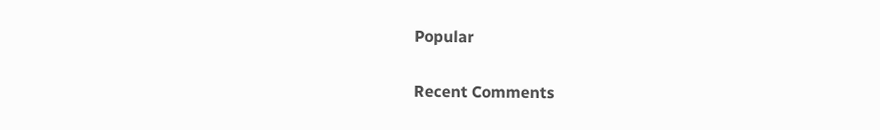Popular

Recent Comments